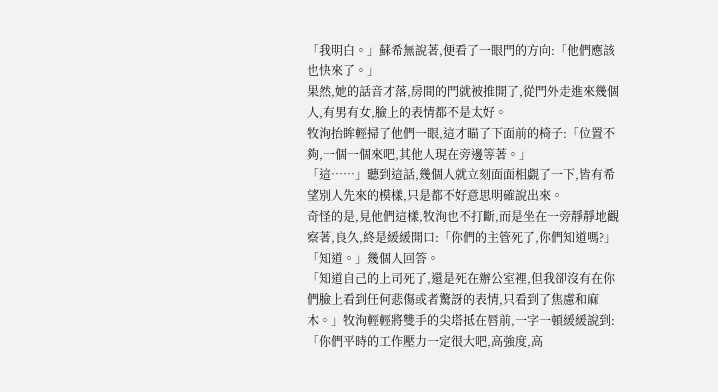「我明白。」蘇希無說著,便看了一眼門的方向:「他們應該也快來了。」
果然,她的話音才落,房間的門就被推開了,從門外走進來幾個人,有男有女,臉上的表情都不是太好。
牧洵抬眸輕掃了他們一眼,這才瞄了下面前的椅子:「位置不夠,一個一個來吧,其他人現在旁邊等著。」
「這……」聽到這話,幾個人就立刻面面相覷了一下,皆有希望別人先來的模樣,只是都不好意思明確說出來。
奇怪的是,見他們這樣,牧洵也不打斷,而是坐在一旁靜靜地觀察著,良久,終是緩緩開口:「你們的主管死了,你們知道嗎?」
「知道。」幾個人回答。
「知道自己的上司死了,還是死在辦公室裡,但我卻沒有在你們臉上看到任何悲傷或者驚訝的表情,只看到了焦慮和麻木。」牧洵輕輕將雙手的尖塔抵在唇前,一字一頓緩緩說到:「你們平時的工作壓力一定很大吧,高強度,高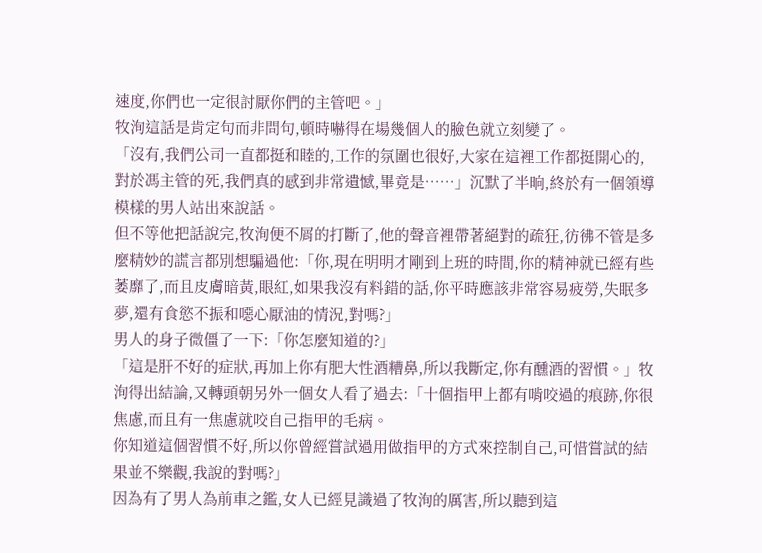速度,你們也一定很討厭你們的主管吧。」
牧洵這話是肯定句而非問句,頓時嚇得在場幾個人的臉色就立刻變了。
「沒有,我們公司一直都挺和睦的,工作的氛圍也很好,大家在這裡工作都挺開心的,對於馮主管的死,我們真的感到非常遺憾,畢竟是……」沉默了半晌,終於有一個領導模樣的男人站出來說話。
但不等他把話說完,牧洵便不屑的打斷了,他的聲音裡帶著絕對的疏狂,彷彿不管是多麼精妙的謊言都別想騙過他:「你,現在明明才剛到上班的時間,你的精神就已經有些萎靡了,而且皮膚暗黃,眼紅,如果我沒有料錯的話,你平時應該非常容易疲勞,失眠多夢,還有食慾不振和噁心厭油的情況,對嗎?」
男人的身子微僵了一下:「你怎麼知道的?」
「這是肝不好的症狀,再加上你有肥大性酒糟鼻,所以我斷定,你有醺酒的習慣。」牧洵得出結論,又轉頭朝另外一個女人看了過去:「十個指甲上都有啃咬過的痕跡,你很焦慮,而且有一焦慮就咬自己指甲的毛病。
你知道這個習慣不好,所以你曾經嘗試過用做指甲的方式來控制自己,可惜嘗試的結果並不樂觀,我說的對嗎?」
因為有了男人為前車之鑑,女人已經見識過了牧洵的厲害,所以聽到這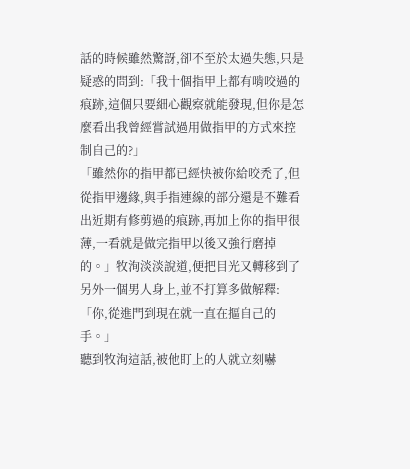話的時候雖然驚訝,卻不至於太過失態,只是疑惑的問到:「我十個指甲上都有啃咬過的痕跡,這個只要細心觀察就能發現,但你是怎麼看出我曾經嘗試過用做指甲的方式來控制自己的?」
「雖然你的指甲都已經快被你給咬禿了,但從指甲邊緣,與手指連線的部分還是不難看出近期有修剪過的痕跡,再加上你的指甲很薄,一看就是做完指甲以後又強行磨掉的。」牧洵淡淡說道,便把目光又轉移到了另外一個男人身上,並不打算多做解釋:「你,從進門到現在就一直在摳自己的手。」
聽到牧洵這話,被他盯上的人就立刻嚇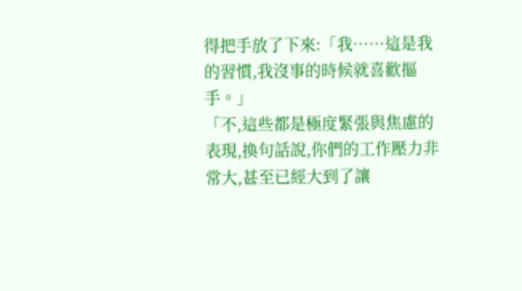得把手放了下來:「我……這是我的習慣,我沒事的時候就喜歡摳手。」
「不,這些都是極度緊張與焦慮的表現,換句話說,你們的工作壓力非常大,甚至已經大到了讓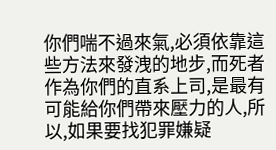你們喘不過來氣,必須依靠這些方法來發洩的地步,而死者作為你們的直系上司,是最有可能給你們帶來壓力的人,所以,如果要找犯罪嫌疑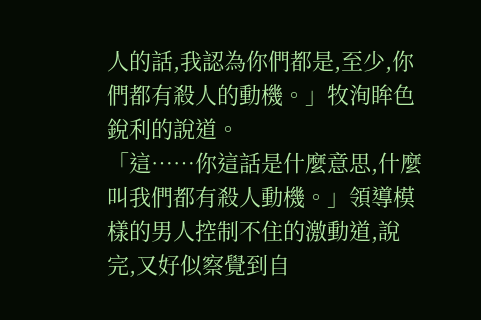人的話,我認為你們都是,至少,你們都有殺人的動機。」牧洵眸色銳利的說道。
「這……你這話是什麼意思,什麼叫我們都有殺人動機。」領導模樣的男人控制不住的激動道,說完,又好似察覺到自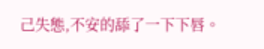己失態,不安的舔了一下下唇。